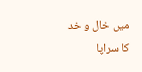میں خال و خد کا سراپا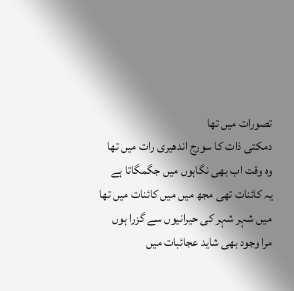تصورات میں تھا
دمکتی ذات کا سورج اندھیری رات میں تھا
وہ وقت اب بھی نگاہوں میں جگمگاتا ہے
یہ کائنات تھی مجھ میں میں کائنات میں تھا
میں شہر شہر کی حیرانیوں سے گزرا ہوں
مرا وجود بھی شاید عجائبات میں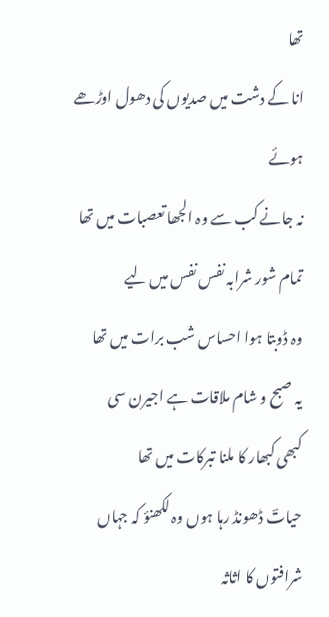تھا
انا کے دشت میں صدیوں کی دھول اوڑھے ہوئے
نہ جانے کب سے وہ الجھا تعصبات میں تھا
تمام شور شرابہ نفس نفس میں لیے
وہ ڈوبتا ہوا احساس شب برات میں تھا
یہ صبح و شام ملاقات ہے اجیرن سی
کبھی کبھار کا ملنا تبرکات میں تھا
حیاتؔ ڈھونڈ رہا ہوں وہ لکھنؤ کہ جہاں
شرافتوں کا اثاثہ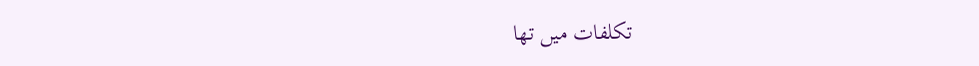تکلفات میں تھا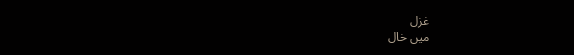غزل
میں خال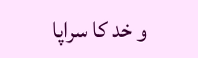و خد کا سراپا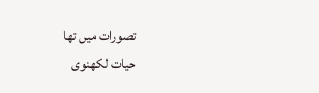تصورات میں تھا
حیات لکھنوی